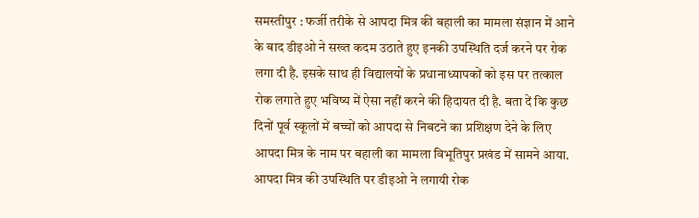समस्तीपुर : फर्जी तरीके से आपदा मित्र की बहाली का मामला संज्ञान में आने के बाद डीइओ ने सख्त कदम उठाते हुए इनकी उपस्थिति दर्ज करने पर रोक लगा दी है. इसके साथ ही विद्यालयों के प्रधानाध्यापकों को इस पर तत्काल रोक लगाते हुए भविष्य में ऐसा नहीं करने की हिदायत दी है. बता दें कि कुछ दिनों पूर्व स्कूलों में बच्चों को आपदा से निबटने का प्रशिक्षण देने के लिए आपदा मित्र के नाम पर बहाली का मामला विभूतिपुर प्रखंड में सामने आया.
आपदा मित्र की उपस्थिति पर डीइओ ने लगायी रोक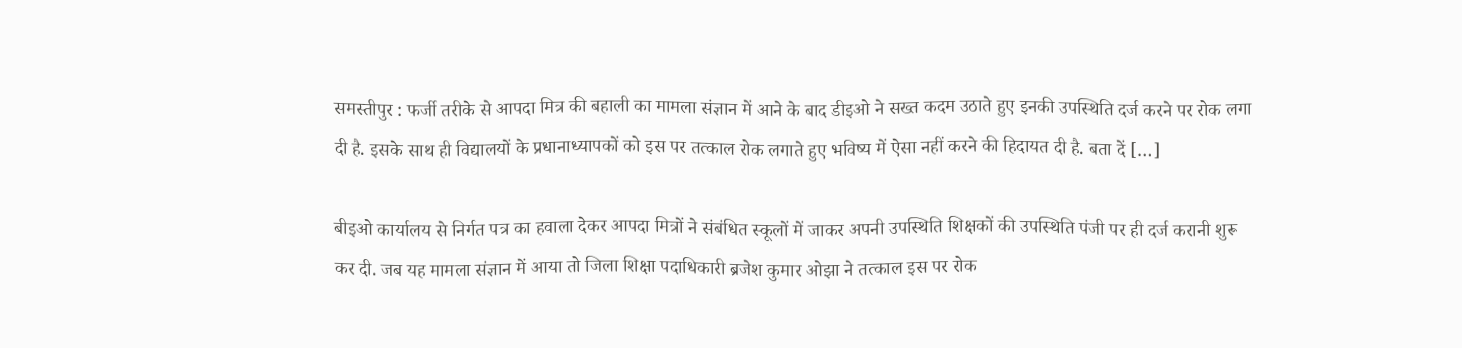समस्तीपुर : फर्जी तरीके से आपदा मित्र की बहाली का मामला संज्ञान में आने के बाद डीइओ ने सख्त कदम उठाते हुए इनकी उपस्थिति दर्ज करने पर रोक लगा दी है. इसके साथ ही विद्यालयों के प्रधानाध्यापकों को इस पर तत्काल रोक लगाते हुए भविष्य में ऐसा नहीं करने की हिदायत दी है. बता दें […]

बीइओ कार्यालय से निर्गत पत्र का हवाला देकर आपदा मित्रों ने संबंधित स्कूलों में जाकर अपनी उपस्थिति शिक्षकों की उपस्थिति पंजी पर ही दर्ज करानी शुरू कर दी. जब यह मामला संज्ञान में आया तो जिला शिक्षा पदाधिकारी ब्रजेश कुमार ओझा ने तत्काल इस पर रोक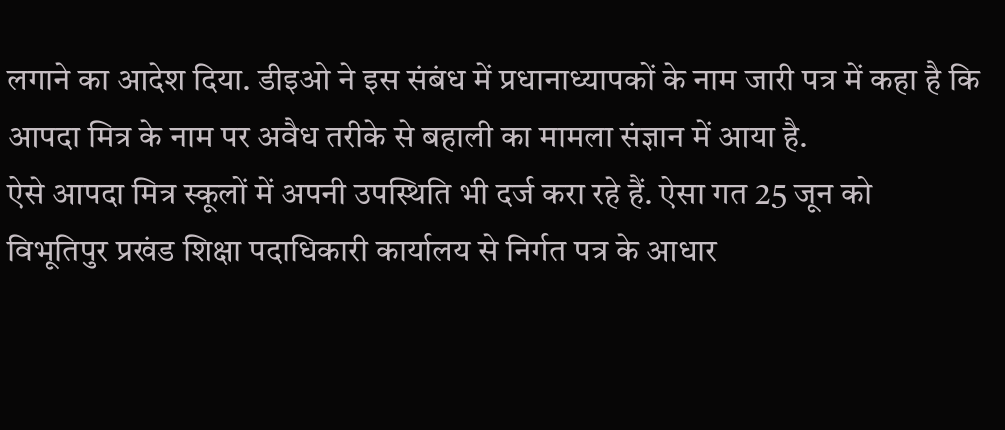लगाने का आदेश दिया. डीइओ ने इस संबंध में प्रधानाध्यापकों के नाम जारी पत्र में कहा है कि आपदा मित्र के नाम पर अवैध तरीके से बहाली का मामला संज्ञान में आया है.
ऐसे आपदा मित्र स्कूलों में अपनी उपस्थिति भी दर्ज करा रहे हैं. ऐसा गत 25 जून को विभूतिपुर प्रखंड शिक्षा पदाधिकारी कार्यालय से निर्गत पत्र के आधार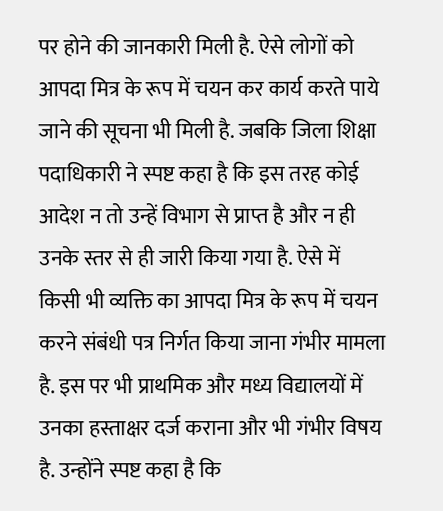पर होने की जानकारी मिली है. ऐसे लोगों को आपदा मित्र के रूप में चयन कर कार्य करते पाये जाने की सूचना भी मिली है. जबकि जिला शिक्षा पदाधिकारी ने स्पष्ट कहा है कि इस तरह कोई आदेश न तो उन्हें विभाग से प्राप्त है और न ही उनके स्तर से ही जारी किया गया है. ऐसे में किसी भी व्यक्ति का आपदा मित्र के रूप में चयन करने संबंधी पत्र निर्गत किया जाना गंभीर मामला है. इस पर भी प्राथमिक और मध्य विद्यालयों में उनका हस्ताक्षर दर्ज कराना और भी गंभीर विषय है. उन्होंने स्पष्ट कहा है कि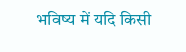भविष्य में यदि किसी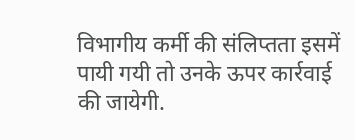विभागीय कर्मी की संलिप्तता इसमें पायी गयी तो उनके ऊपर कार्रवाई की जायेगी.